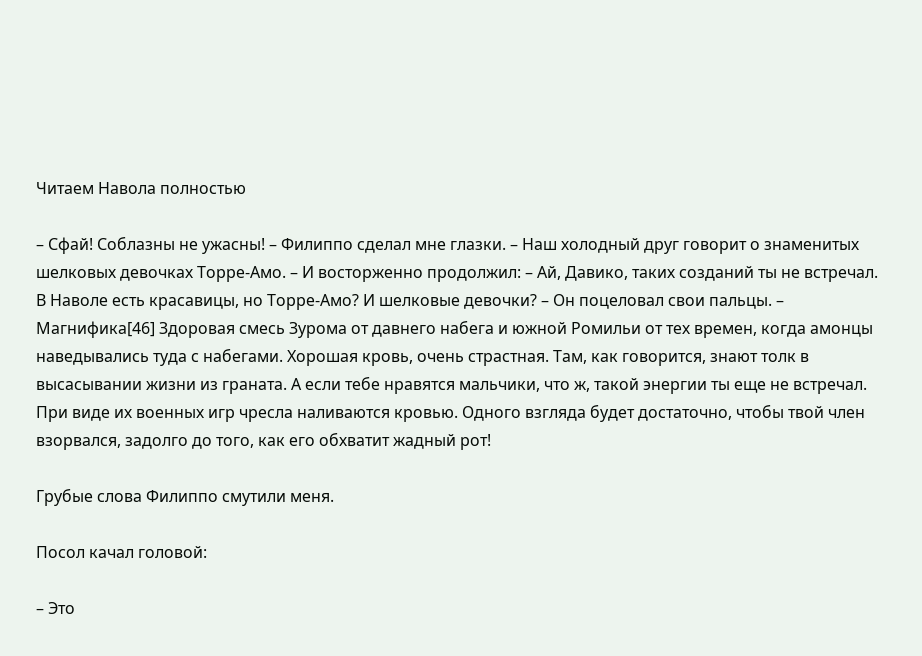Читаем Навола полностью

– Сфай! Соблазны не ужасны! – Филиппо сделал мне глазки. – Наш холодный друг говорит о знаменитых шелковых девочках Торре-Амо. – И восторженно продолжил: – Ай, Давико, таких созданий ты не встречал. В Наволе есть красавицы, но Торре-Амо? И шелковые девочки? – Он поцеловал свои пальцы. – Магнифика[46] Здоровая смесь Зурома от давнего набега и южной Ромильи от тех времен, когда амонцы наведывались туда с набегами. Хорошая кровь, очень страстная. Там, как говорится, знают толк в высасывании жизни из граната. А если тебе нравятся мальчики, что ж, такой энергии ты еще не встречал. При виде их военных игр чресла наливаются кровью. Одного взгляда будет достаточно, чтобы твой член взорвался, задолго до того, как его обхватит жадный рот!

Грубые слова Филиппо смутили меня.

Посол качал головой:

– Это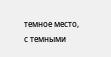темное место, с темными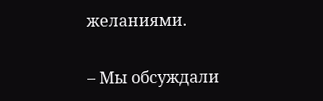желаниями.

– Мы обсуждали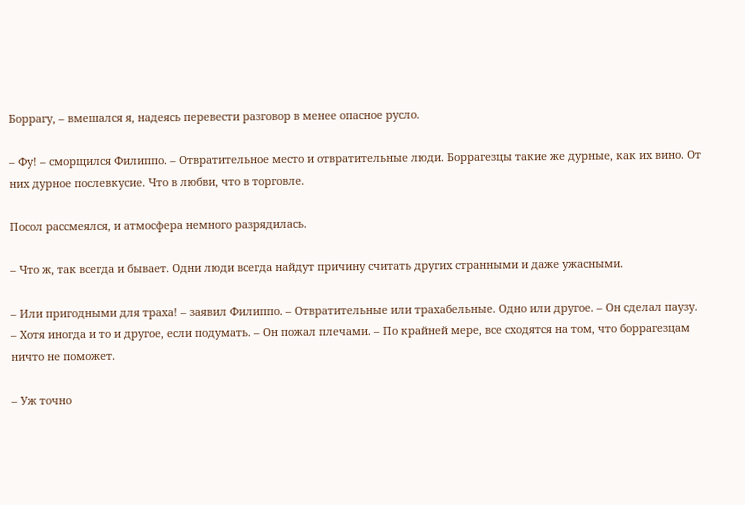Боррагу, – вмешался я, надеясь перевести разговор в менее опасное русло.

– Фу! – сморщился Филиппо. – Отвратительное место и отвратительные люди. Боррагезцы такие же дурные, как их вино. От них дурное послевкусие. Что в любви, что в торговле.

Посол рассмеялся, и атмосфера немного разрядилась.

– Что ж, так всегда и бывает. Одни люди всегда найдут причину считать других странными и даже ужасными.

– Или пригодными для траха! – заявил Филиппо. – Отвратительные или трахабельные. Одно или другое. – Он сделал паузу. – Хотя иногда и то и другое, если подумать. – Он пожал плечами. – По крайней мере, все сходятся на том, что боррагезцам ничто не поможет.

– Уж точно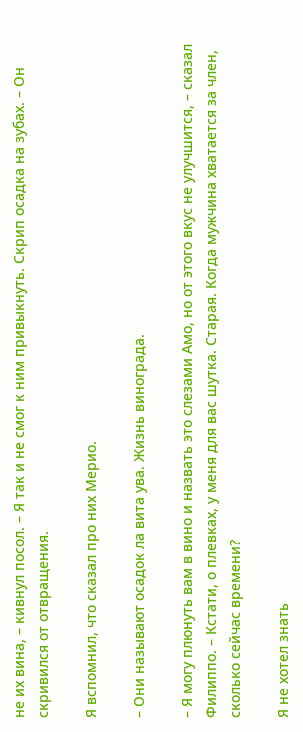не их вина, – кивнул посол. – Я так и не смог к ним привыкнуть. Скрип осадка на зубах. – Он скривился от отвращения.

Я вспомнил, что сказал про них Мерио.

– Они называют осадок ла вита ува. Жизнь винограда.

– Я могу плюнуть вам в вино и назвать это слезами Амо, но от этого вкус не улучшится, – сказал Филиппо. – Кстати, о плевках, у меня для вас шутка. Старая. Когда мужчина хватается за член, сколько сейчас времени?

Я не хотел знать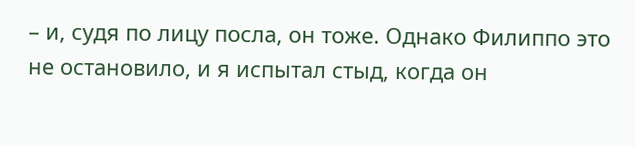– и, судя по лицу посла, он тоже. Однако Филиппо это не остановило, и я испытал стыд, когда он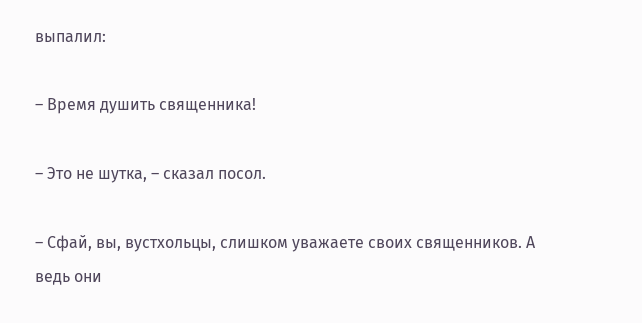выпалил:

– Время душить священника!

– Это не шутка, – сказал посол.

– Сфай, вы, вустхольцы, слишком уважаете своих священников. А ведь они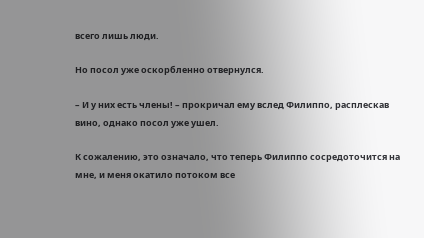всего лишь люди.

Но посол уже оскорбленно отвернулся.

– И у них есть члены! – прокричал ему вслед Филиппо, расплескав вино, однако посол уже ушел.

К сожалению, это означало, что теперь Филиппо сосредоточится на мне, и меня окатило потоком все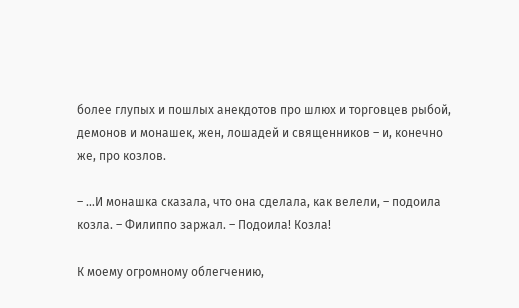более глупых и пошлых анекдотов про шлюх и торговцев рыбой, демонов и монашек, жен, лошадей и священников – и, конечно же, про козлов.

– …И монашка сказала, что она сделала, как велели, – подоила козла. – Филиппо заржал. – Подоила! Козла!

К моему огромному облегчению,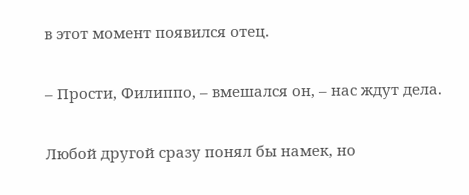в этот момент появился отец.

– Прости, Филиппо, – вмешался он, – нас ждут дела.

Любой другой сразу понял бы намек, но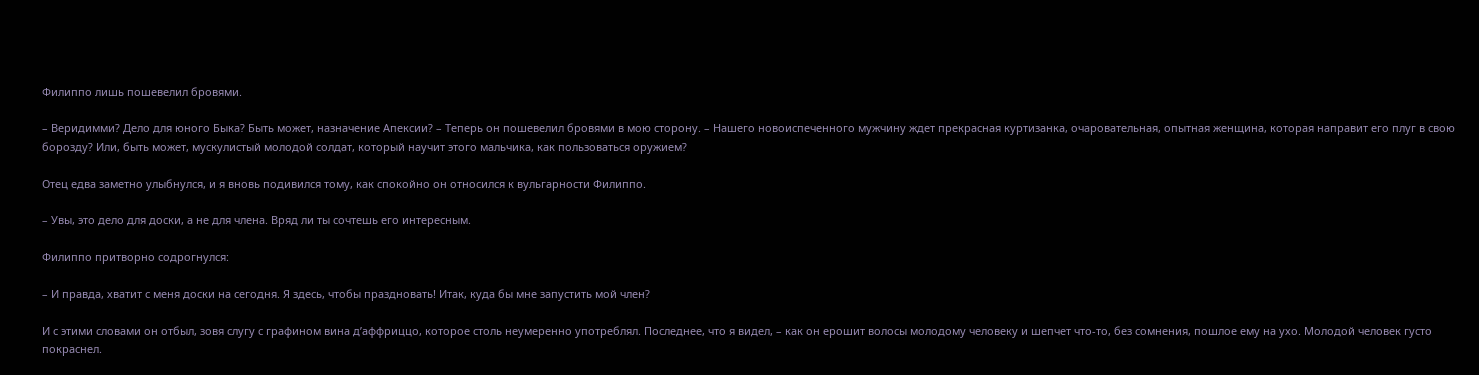Филиппо лишь пошевелил бровями.

– Веридимми? Дело для юного Быка? Быть может, назначение Апексии? – Теперь он пошевелил бровями в мою сторону. – Нашего новоиспеченного мужчину ждет прекрасная куртизанка, очаровательная, опытная женщина, которая направит его плуг в свою борозду? Или, быть может, мускулистый молодой солдат, который научит этого мальчика, как пользоваться оружием?

Отец едва заметно улыбнулся, и я вновь подивился тому, как спокойно он относился к вульгарности Филиппо.

– Увы, это дело для доски, а не для члена. Вряд ли ты сочтешь его интересным.

Филиппо притворно содрогнулся:

– И правда, хватит с меня доски на сегодня. Я здесь, чтобы праздновать! Итак, куда бы мне запустить мой член?

И с этими словами он отбыл, зовя слугу с графином вина д’аффриццо, которое столь неумеренно употреблял. Последнее, что я видел, – как он ерошит волосы молодому человеку и шепчет что-то, без сомнения, пошлое ему на ухо. Молодой человек густо покраснел.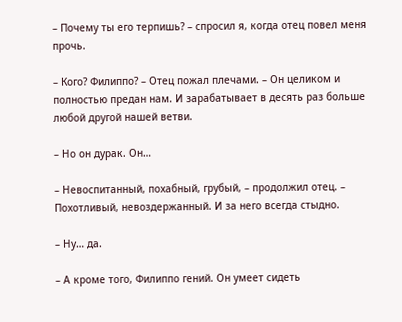– Почему ты его терпишь? – спросил я, когда отец повел меня прочь.

– Кого? Филиппо? – Отец пожал плечами. – Он целиком и полностью предан нам. И зарабатывает в десять раз больше любой другой нашей ветви.

– Но он дурак. Он…

– Невоспитанный, похабный, грубый, – продолжил отец. – Похотливый, невоздержанный. И за него всегда стыдно.

– Ну… да.

– А кроме того, Филиппо гений. Он умеет сидеть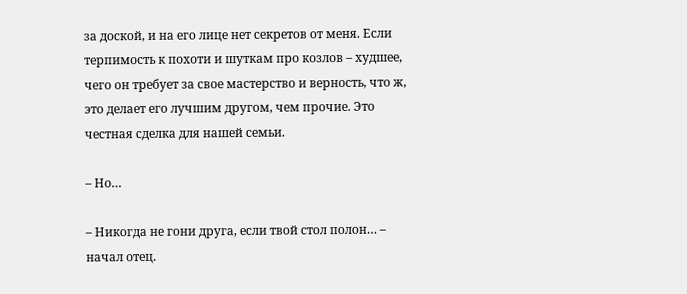за доской, и на его лице нет секретов от меня. Если терпимость к похоти и шуткам про козлов – худшее, чего он требует за свое мастерство и верность, что ж, это делает его лучшим другом, чем прочие. Это честная сделка для нашей семьи.

– Но…

– Никогда не гони друга, если твой стол полон… – начал отец.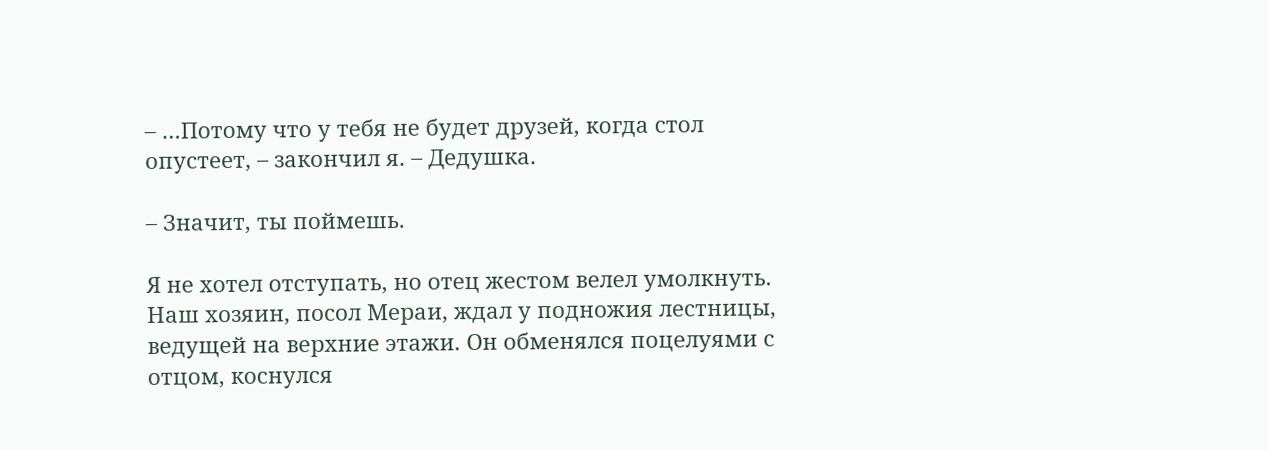– …Потому что у тебя не будет друзей, когда стол опустеет, – закончил я. – Дедушка.

– Значит, ты поймешь.

Я не хотел отступать, но отец жестом велел умолкнуть. Наш хозяин, посол Мераи, ждал у подножия лестницы, ведущей на верхние этажи. Он обменялся поцелуями с отцом, коснулся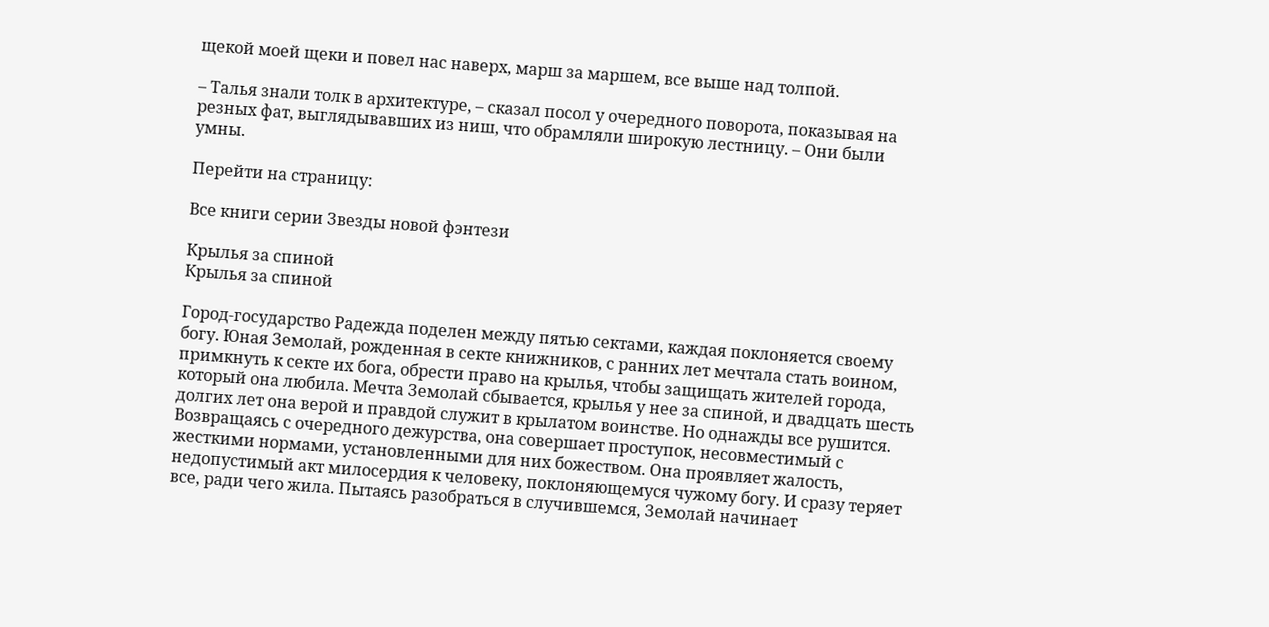щекой моей щеки и повел нас наверх, марш за маршем, все выше над толпой.

– Талья знали толк в архитектуре, – сказал посол у очередного поворота, показывая на резных фат, выглядывавших из ниш, что обрамляли широкую лестницу. – Они были умны.

Перейти на страницу:

Все книги серии Звезды новой фэнтези

Крылья за спиной
Крылья за спиной

Город-государство Радежда поделен между пятью сектами, каждая поклоняется своему богу. Юная Земолай, рожденная в секте книжников, с ранних лет мечтала стать воином, примкнуть к секте их бога, обрести право на крылья, чтобы защищать жителей города, который она любила. Мечта Земолай сбывается, крылья у нее за спиной, и двадцать шесть долгих лет она верой и правдой служит в крылатом воинстве. Но однажды все рушится. Возвращаясь с очередного дежурства, она совершает проступок, несовместимый с жесткими нормами, установленными для них божеством. Она проявляет жалость, недопустимый акт милосердия к человеку, поклоняющемуся чужому богу. И сразу теряет все, ради чего жила. Пытаясь разобраться в случившемся, Земолай начинает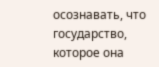осознавать, что государство, которое она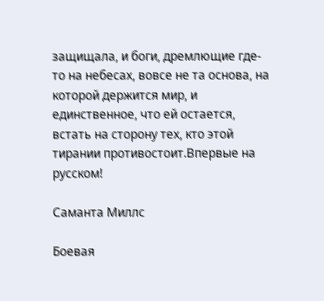защищала, и боги, дремлющие где-то на небесах, вовсе не та основа, на которой держится мир, и единственное, что ей остается, встать на сторону тех, кто этой тирании противостоит.Впервые на русском!

Саманта Миллс

Боевая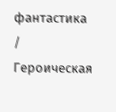фантастика / Героическая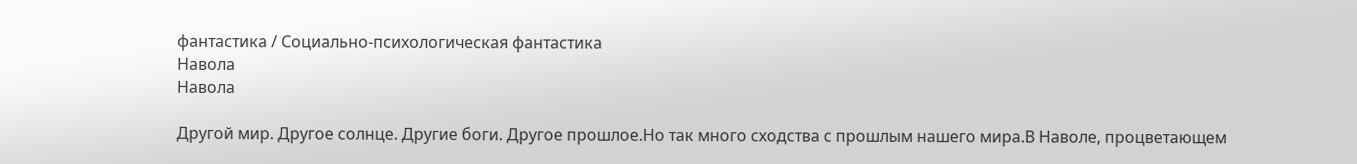фантастика / Социально-психологическая фантастика
Навола
Навола

Другой мир. Другое солнце. Другие боги. Другое прошлое.Но так много сходства с прошлым нашего мира.В Наволе, процветающем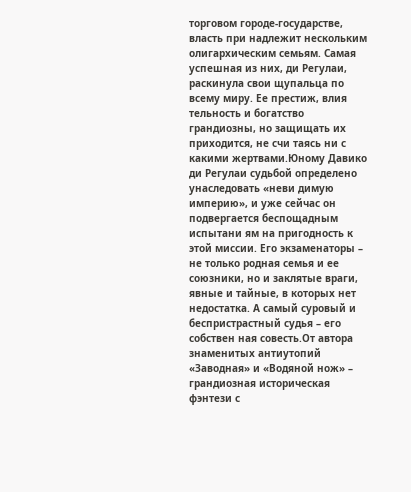торговом городе-государстве, власть при надлежит нескольким олигархическим семьям. Самая успешная из них, ди Регулаи, раскинула свои щупальца по всему миру. Ее престиж, влия тельность и богатство грандиозны, но защищать их приходится, не счи таясь ни с какими жертвами.Юному Давико ди Регулаи судьбой определено унаследовать «неви димую империю», и уже сейчас он подвергается беспощадным испытани ям на пригодность к этой миссии. Его экзаменаторы – не только родная семья и ее союзники, но и заклятые враги, явные и тайные, в которых нет недостатка. А самый суровый и беспристрастный судья – его собствен ная совесть.От автора знаменитых антиутопий «Заводная» и «Водяной нож» – грандиозная историческая фэнтези с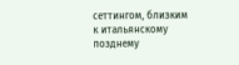сеттингом, близким к итальянскому позднему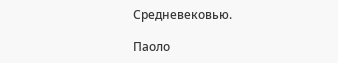Средневековью.

Паоло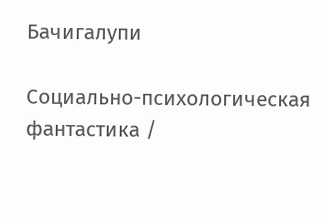Бачигалупи

Социально-психологическая фантастика /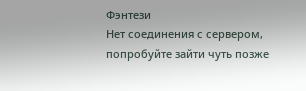Фэнтези
Нет соединения с сервером, попробуйте зайти чуть позже